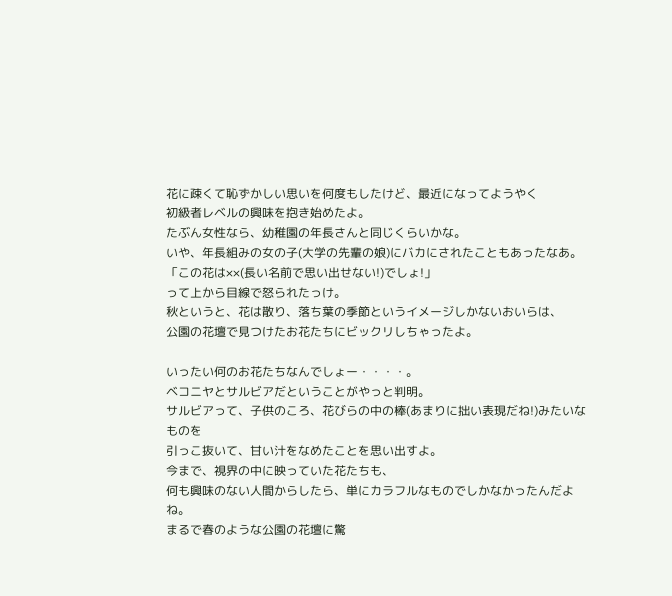花に疎くて恥ずかしい思いを何度もしたけど、最近になってようやく
初級者レベルの興味を抱き始めたよ。
たぶん女性なら、幼稚園の年長さんと同じくらいかな。
いや、年長組みの女の子(大学の先輩の娘)にバカにされたこともあったなあ。
「この花は××(長い名前で思い出せない!)でしょ!」
って上から目線で怒られたっけ。
秋というと、花は散り、落ち葉の季節というイメージしかないおいらは、
公園の花壇で見つけたお花たちにビックリしちゃったよ。

いったい何のお花たちなんでしょー・・・・。
ベコニヤとサルビアだということがやっと判明。
サルビアって、子供のころ、花びらの中の棒(あまりに拙い表現だね!)みたいなものを
引っこ抜いて、甘い汁をなめたことを思い出すよ。
今まで、視界の中に映っていた花たちも、
何も興味のない人間からしたら、単にカラフルなものでしかなかったんだよね。
まるで春のような公園の花壇に驚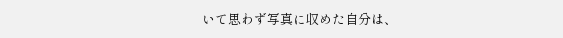いて思わず写真に収めた自分は、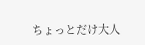ちょっとだけ大人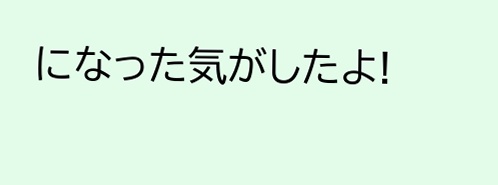になった気がしたよ!